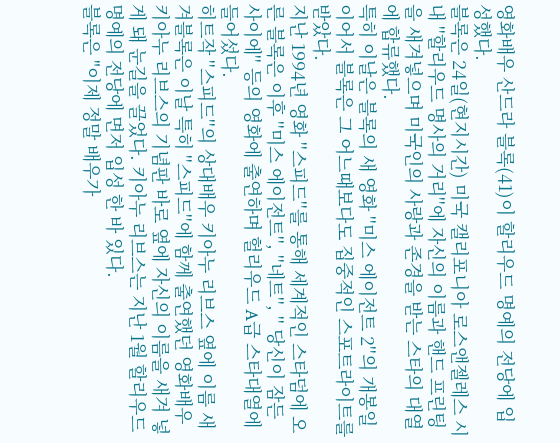영화배우 산드라 블록(41)이 할리우드 명예의 전당에 입성했다.
블록은 24일(현지시간) 미국 캘리포니아 로스앤젤레스 시내 ''할리우드 명사의 거리''에 자신의 이름과 핸드 프린팅을 새겨넣으며 미국인의 사랑과 존경을 받는 스타의 대열에 합류했다.
특히 이날은 블록의 새 영화 ''미스 에이전트 2''의 개봉일이어서 블록은 그 어느때보다도 집중적인 스포트라이트를 받았다.
지난 1994년 영화 ''스피드''를 통해 세계적인 스타덤에 오른 블록은 이후 ''미스 에이전트'', ''네트'', '' 당신이 잠든 사이에'' 등의 영화에 출연하며 헐리우드 A급 스타대열에 들어섰다.
히트작 ''스피드''의 상대배우 키아누 리브스 옆에 이름 새겨블록은 이날 특히 ''스피드''에 함께 출연했던 영화배우 키아누 리브스의 기념판 바로 옆에 자신의 이름을 새겨 넣게 돼 눈길을 끌었다. 키아누 리브스는 지난 1월 할리우드 명예의 전당에 면저 입성 한 바 있다.
블록은 "이제 정말 배우가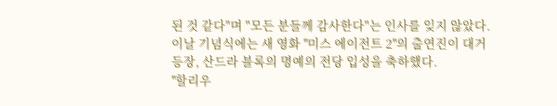된 것 같다"며 "모든 분들께 감사한다"는 인사를 잊지 않았다.
이날 기념식에는 새 영화 ''미스 에이전트 2''의 출연진이 대거 등장, 산드라 블록의 명예의 전당 입성을 축하했다.
''할리우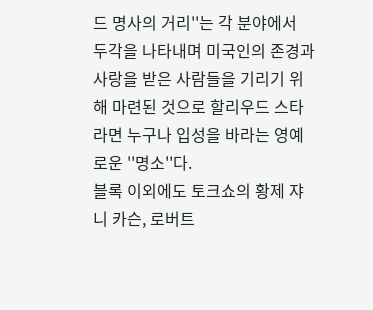드 명사의 거리''는 각 분야에서 두각을 나타내며 미국인의 존경과 사랑을 받은 사람들을 기리기 위해 마련된 것으로 할리우드 스타라면 누구나 입성을 바라는 영예로운 ''명소''다.
블록 이외에도 토크쇼의 황제 쟈니 카슨, 로버트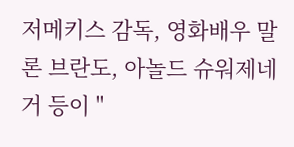저메키스 감독, 영화배우 말론 브란도, 아놀드 슈워제네거 등이 ''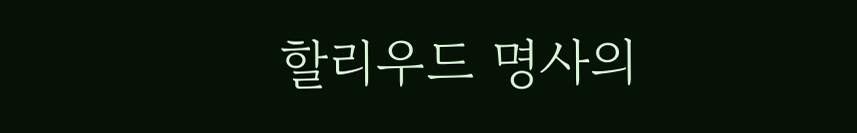할리우드 명사의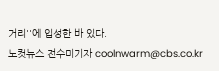거리''에 입성한 바 있다.
노컷뉴스 전수미기자 coolnwarm@cbs.co.kr